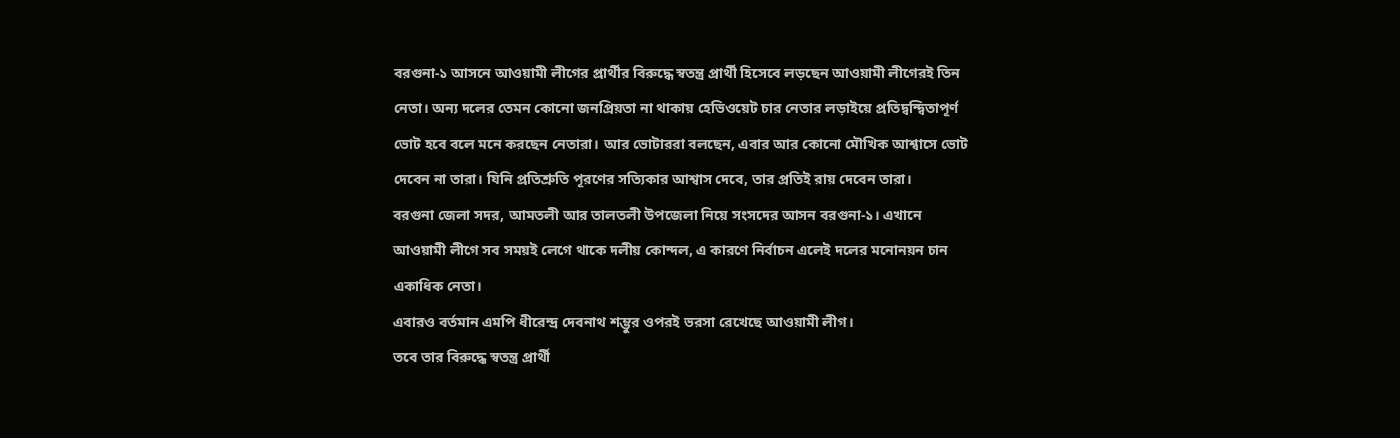বরগুনা-১ আসনে আওয়ামী লীগের প্রার্থীর বিরুদ্ধে স্বতন্ত্র প্রার্থী হিসেবে লড়ছেন আওয়ামী লীগেরই তিন নেতা। অন্য দলের তেমন কোনো জনপ্রিয়তা না থাকায় হেভিওয়েট চার নেতার লড়াইয়ে প্রতিদ্বন্দ্বিতাপূর্ণ ভোট হবে বলে মনে করছেন নেতারা। আর ভোটাররা বলছেন, এবার আর কোনো মৌখিক আশ্বাসে ভোট দেবেন না তারা। যিনি প্রতিশ্রুতি পূরণের সত্যিকার আশ্বাস দেবে, তার প্রতিই রায় দেবেন তারা।
বরগুনা জেলা সদর, আমতলী আর তালতলী উপজেলা নিয়ে সংসদের আসন বরগুনা-১। এখানে আওয়ামী লীগে সব সময়ই লেগে থাকে দলীয় কোন্দল, এ কারণে নির্বাচন এলেই দলের মনোনয়ন চান একাধিক নেতা।
এবারও বর্তমান এমপি ধীরেন্দ্র দেবনাথ শম্ভুর ওপরই ভরসা রেখেছে আওয়ামী লীগ।
তবে তার বিরুদ্ধে স্বতন্ত্র প্রার্থী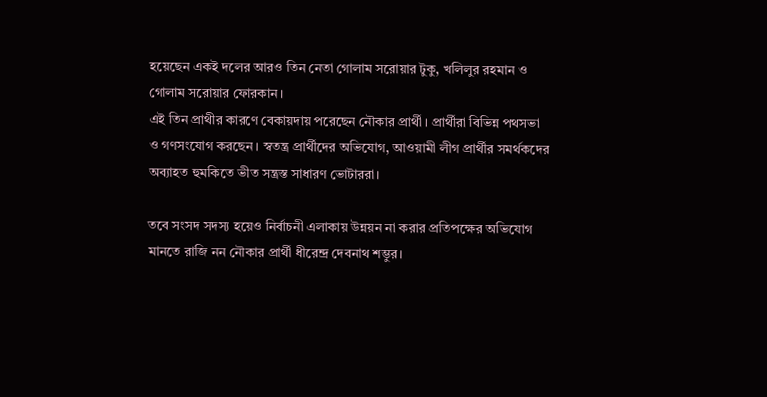হয়েছেন একই দলের আরও তিন নেতা গোলাম সরোয়ার টুকু, খলিলুর রহমান ও গোলাম সরোয়ার ফোরকান।
এই তিন প্রাথীর কারণে বেকায়দায় পরেছেন নৌকার প্রার্থী। প্রার্থীরা বিভিন্ন পথসভা ও গণসংযোগ করছেন। স্বতন্ত্র প্রার্থীদের অভিযোগ, আওয়ামী লীগ প্রার্থীর সমর্থকদের অব্যাহত হুমকিতে ভীত সন্ত্রস্ত সাধারণ ভোটাররা।

তবে সংসদ সদস্য হয়েও নির্বাচনী এলাকায় উন্নয়ন না করার প্রতিপক্ষের অভিযোগ মানতে রাজি নন নৌকার প্রার্থী ধীরেন্দ্র দেবনাথ শম্ভুর।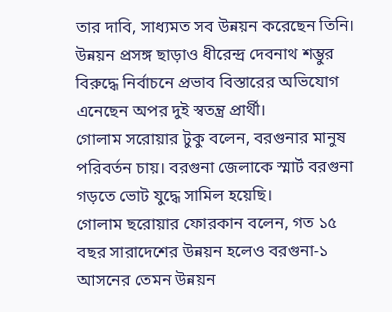তার দাবি, সাধ্যমত সব উন্নয়ন করেছেন তিনি। উন্নয়ন প্রসঙ্গ ছাড়াও ধীরেন্দ্র দেবনাথ শম্ভুর বিরুদ্ধে নির্বাচনে প্রভাব বিস্তারের অভিযোগ এনেছেন অপর দুই স্বতন্ত্র প্রার্থী।
গোলাম সরোয়ার টুকু বলেন, বরগুনার মানুষ পরিবর্তন চায়। বরগুনা জেলাকে স্মার্ট বরগুনা গড়তে ভোট যুদ্ধে সামিল হয়েছি।
গোলাম ছরোয়ার ফোরকান বলেন, গত ১৫ বছর সারাদেশের উন্নয়ন হলেও বরগুনা-১ আসনের তেমন উন্নয়ন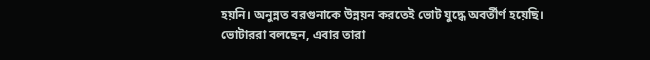হয়নি। অনুন্নত বরগুনাকে উন্নয়ন করতেই ভোট যুদ্ধে অবর্তীর্ণ হয়েছি।
ভোটাররা বলছেন, এবার তারা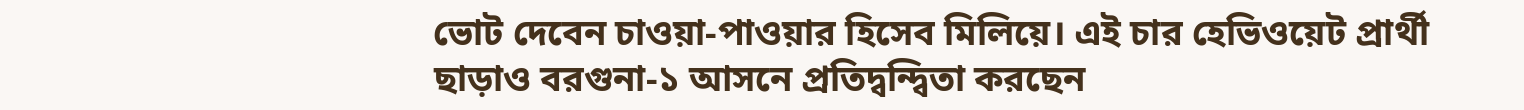ভোট দেবেন চাওয়া-পাওয়ার হিসেব মিলিয়ে। এই চার হেভিওয়েট প্রার্থী ছাড়াও বরগুনা-১ আসনে প্রতিদ্বন্দ্বিতা করছেন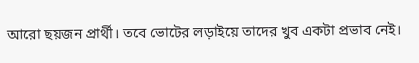আরো ছয়জন প্রার্থী। তবে ভোটের লড়াইয়ে তাদের খুব একটা প্রভাব নেই।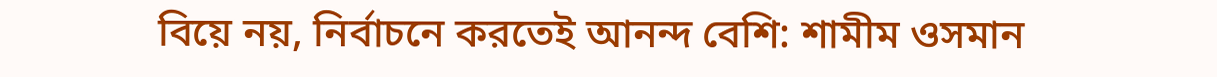বিয়ে নয়, নির্বাচনে করতেই আনন্দ বেশি: শামীম ওসমান